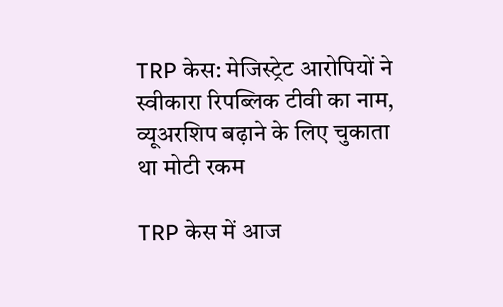TRP केस: मेजिस्ट्रेट आरोपियों ने स्वीकारा रिपब्लिक टीवी का नाम, व्यूअरशिप बढ़ाने के लिए चुकाता था मोटी रकम

TRP केस में आज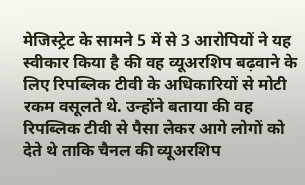मेजिस्ट्रेट के सामने 5 में से 3 आरोपियों ने यह स्वीकार किया है की वह व्यूअरशिप बढ़वाने के लिए रिपब्लिक टीवी के अधिकारियों से मोटी रकम वसूलते थे. उन्होंने बताया की वह रिपब्लिक टीवी से पैसा लेकर आगे लोगों को देते थे ताकि चैनल की व्यूअरशिप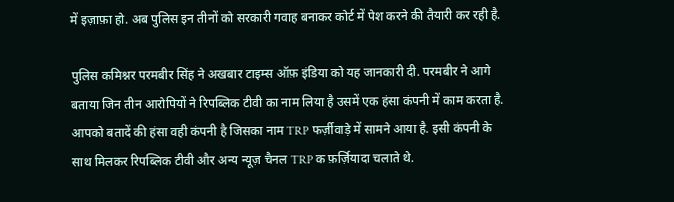में इज़ाफ़ा हो. अब पुलिस इन तीनों को सरकारी गवाह बनाकर कोर्ट में पेश करने की तैयारी कर रही है.

पुलिस कमिश्नर परमबीर सिंह ने अखबार टाइम्स ऑफ़ इंडिया को यह जानकारी दी. परमबीर ने आगे बताया जिन तीन आरोपियों ने रिपब्लिक टीवी का नाम लिया है उसमें एक हंसा कंपनी में काम करता है. आपको बतादें की हंसा वही कंपनी है जिसका नाम TRP फर्ज़ीवाड़े में सामने आया है. इसी कंपनी के साथ मिलकर रिपब्लिक टीवी और अन्य न्यूज़ चैनल TRP क फ़र्ज़ियादा चलाते थे.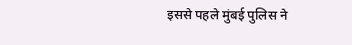इससे पहले मुंबई पुलिस ने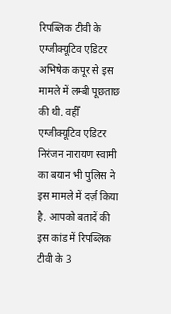रिपब्लिक टीवी के एग्जीक्यूटिव एडिटर अभिषेक कपूर से इस मामले में लम्बी पूछताछ की थी. वहीँ एग्जीक्यूटिव एडिटर निरंजन नारायण स्वामी का बयान भी पुलिस ने इस मामले में दर्ज़ किया है. आपको बतादें की इस कांड में रिपब्लिक टीवी के 3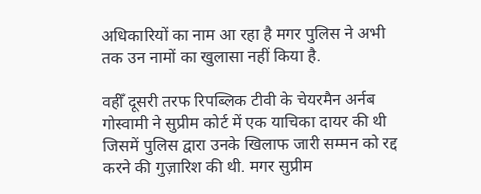अधिकारियों का नाम आ रहा है मगर पुलिस ने अभी तक उन नामों का खुलासा नहीं किया है.

वहीँ दूसरी तरफ रिपब्लिक टीवी के चेयरमैन अर्नब गोस्वामी ने सुप्रीम कोर्ट में एक याचिका दायर की थी जिसमें पुलिस द्वारा उनके खिलाफ जारी सम्मन को रद्द करने की गुज़ारिश की थी. मगर सुप्रीम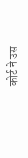कोर्ट ने उस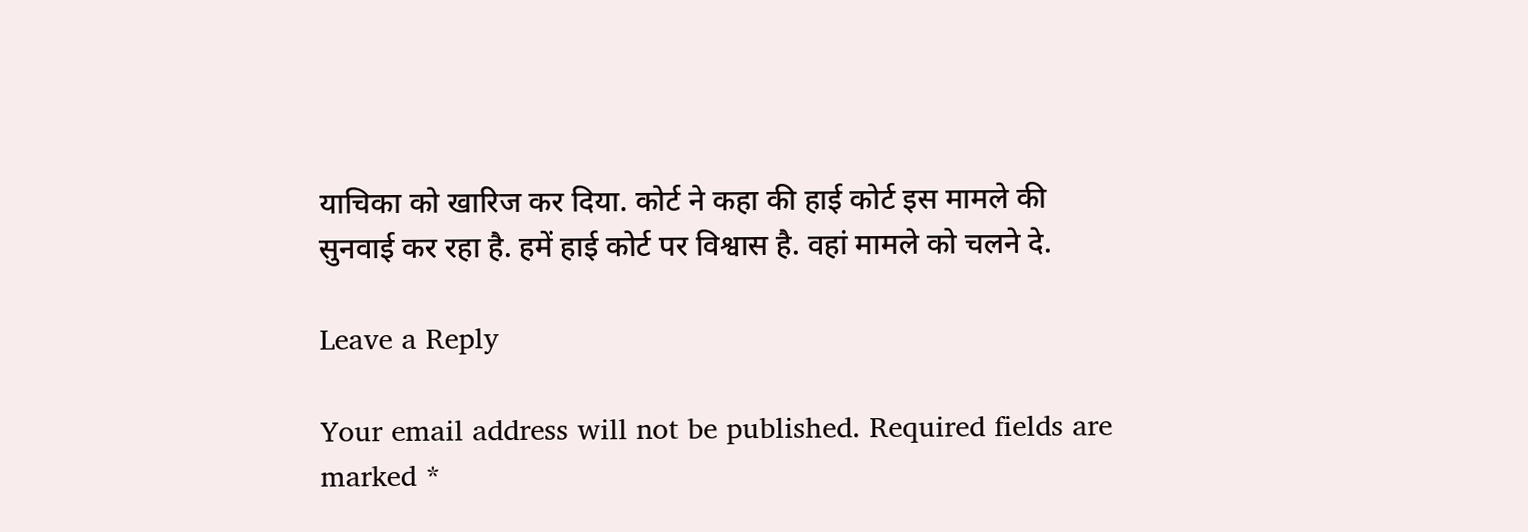याचिका को खारिज कर दिया. कोर्ट ने कहा की हाई कोर्ट इस मामले की सुनवाई कर रहा है. हमें हाई कोर्ट पर विश्वास है. वहां मामले को चलने दे.

Leave a Reply

Your email address will not be published. Required fields are marked *